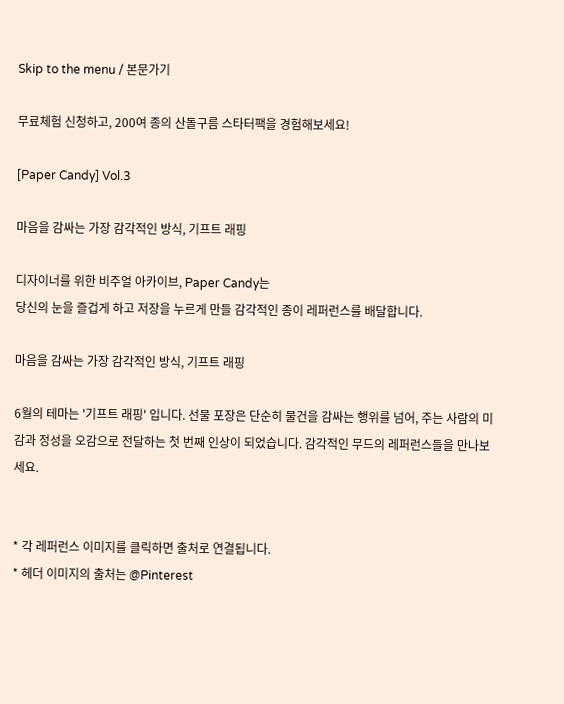Skip to the menu / 본문가기

무료체험 신청하고, 200여 종의 산돌구름 스타터팩을 경험해보세요!

[Paper Candy] Vol.3

마음을 감싸는 가장 감각적인 방식, 기프트 래핑

디자이너를 위한 비주얼 아카이브, Paper Candy는
당신의 눈을 즐겁게 하고 저장을 누르게 만들 감각적인 종이 레퍼런스를 배달합니다.

마음을 감싸는 가장 감각적인 방식, 기프트 래핑

6월의 테마는 '기프트 래핑' 입니다. 선물 포장은 단순히 물건을 감싸는 행위를 넘어, 주는 사람의 미감과 정성을 오감으로 전달하는 첫 번째 인상이 되었습니다. 감각적인 무드의 레퍼런스들을 만나보세요.


* 각 레퍼런스 이미지를 클릭하면 출처로 연결됩니다.
* 헤더 이미지의 출처는 @Pinterest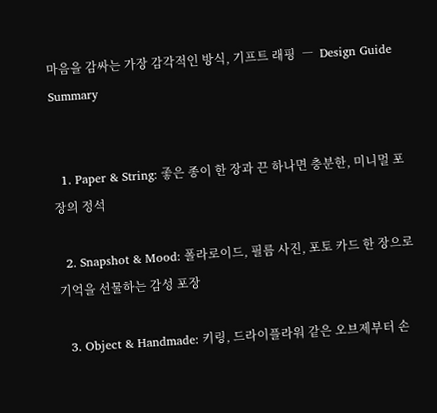마음을 감싸는 가장 감각적인 방식, 기프트 래핑  ―  Design Guide Summary


  1. Paper & String: 좋은 종이 한 장과 끈 하나면 충분한, 미니멀 포장의 정석

  2. Snapshot & Mood: 폴라로이드, 필름 사진, 포토 카드 한 장으로 기억을 선물하는 감성 포장

  3. Object & Handmade: 키링, 드라이플라워 같은 오브제부터 손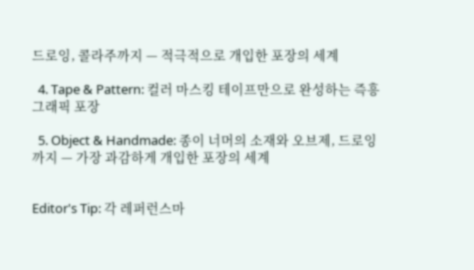드로잉, 콜라주까지 — 적극적으로 개입한 포장의 세계

  4. Tape & Pattern: 컬러 마스킹 테이프만으로 완성하는 즉흥 그래픽 포장

  5. Object & Handmade: 종이 너머의 소재와 오브제, 드로잉까지 — 가장 과감하게 개입한 포장의 세계


Editor's Tip: 각 레퍼런스마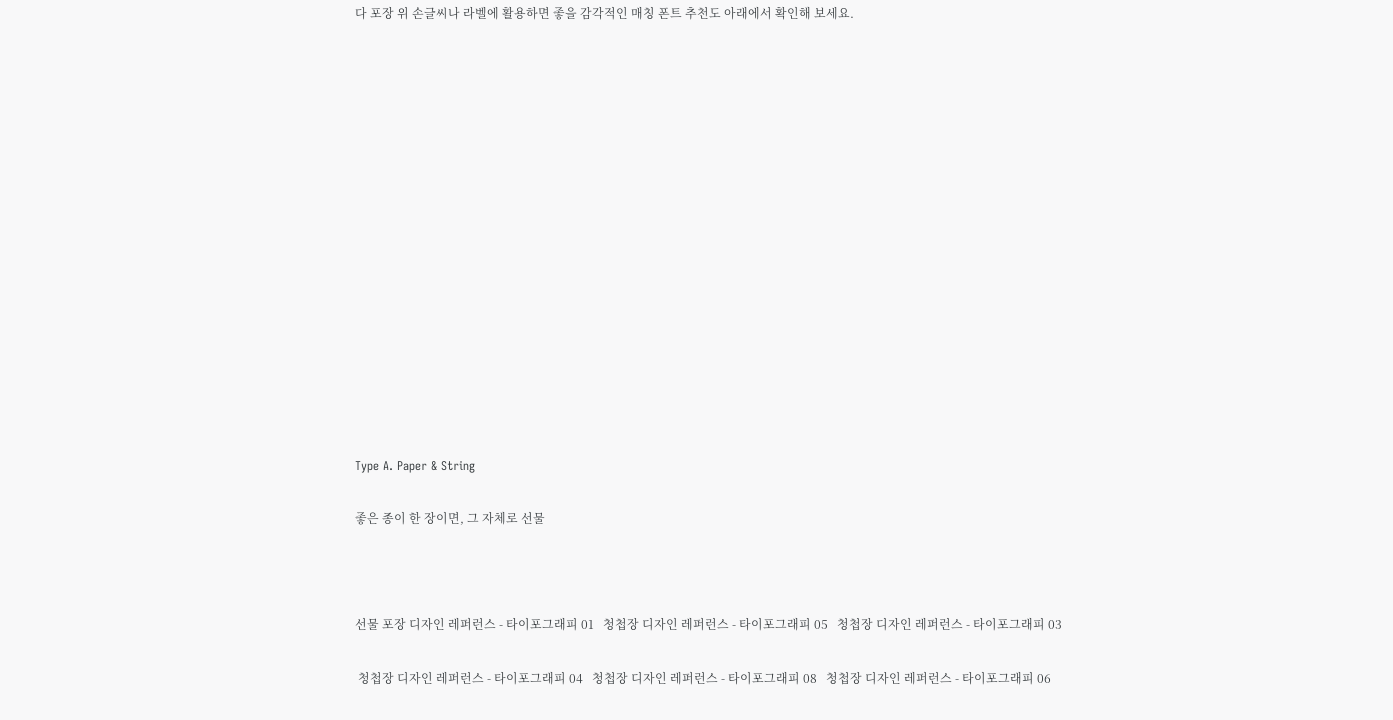다 포장 위 손글씨나 라벨에 활용하면 좋을 감각적인 매칭 폰트 추천도 아래에서 확인해 보세요.
















Type A. Paper & String

좋은 종이 한 장이면, 그 자체로 선물



선물 포장 디자인 레퍼런스 - 타이포그래피 01   청첩장 디자인 레퍼런스 - 타이포그래피 05   청첩장 디자인 레퍼런스 - 타이포그래피 03

 청첩장 디자인 레퍼런스 - 타이포그래피 04   청첩장 디자인 레퍼런스 - 타이포그래피 08   청첩장 디자인 레퍼런스 - 타이포그래피 06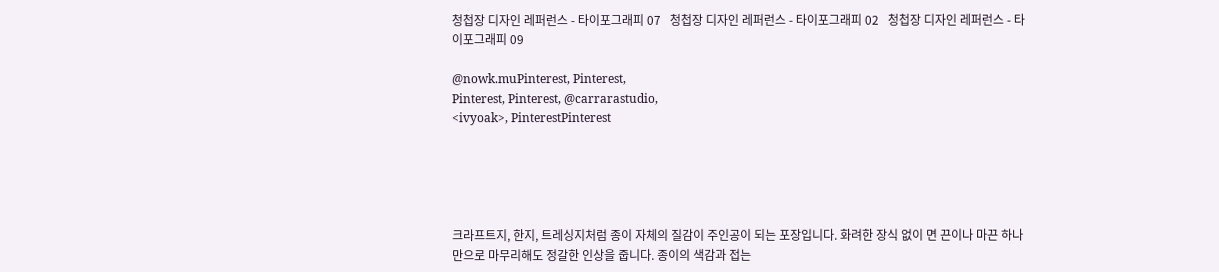청첩장 디자인 레퍼런스 - 타이포그래피 07   청첩장 디자인 레퍼런스 - 타이포그래피 02   청첩장 디자인 레퍼런스 - 타이포그래피 09

@nowk.muPinterest, Pinterest,
Pinterest, Pinterest, @carrarastudio,
<ivyoak>, PinterestPinterest





크라프트지, 한지, 트레싱지처럼 종이 자체의 질감이 주인공이 되는 포장입니다. 화려한 장식 없이 면 끈이나 마끈 하나만으로 마무리해도 정갈한 인상을 줍니다. 종이의 색감과 접는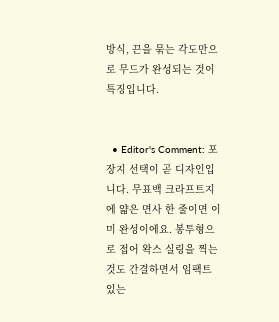방식, 끈을 묶는 각도만으로 무드가 완성되는 것이 특징입니다.


  • Editor's Comment: 포장지 선택이 곧 디자인입니다. 무표백 크라프트지에 얇은 면사 한 줄이면 이미 완성이에요. 봉투형으로 접어 왁스 실링을 찍는 것도 간결하면서 임팩트 있는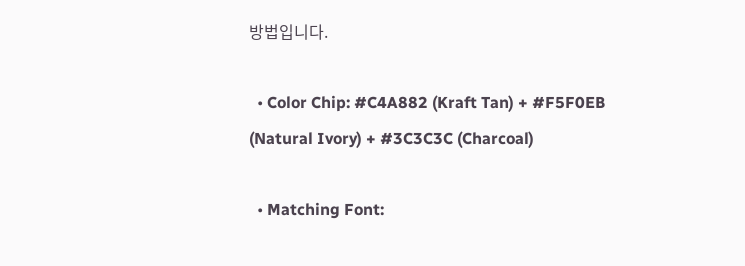방법입니다.

  • Color Chip: #C4A882 (Kraft Tan) + #F5F0EB (Natural Ivory) + #3C3C3C (Charcoal)

  • Matching Font: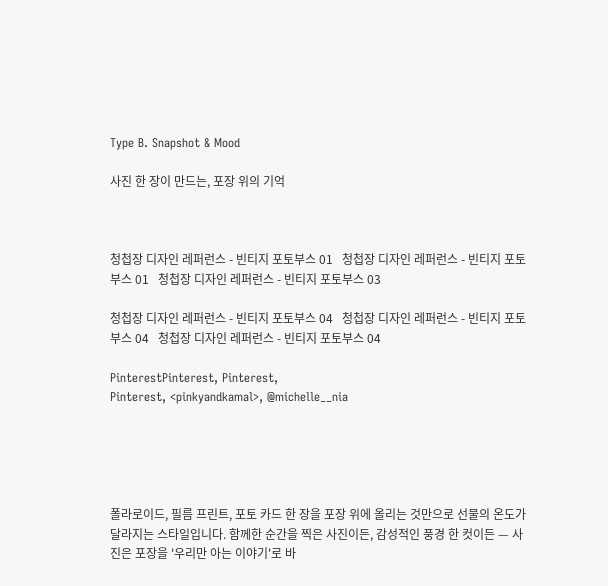Type B. Snapshot & Mood

사진 한 장이 만드는, 포장 위의 기억



청첩장 디자인 레퍼런스 - 빈티지 포토부스 01   청첩장 디자인 레퍼런스 - 빈티지 포토부스 01   청첩장 디자인 레퍼런스 - 빈티지 포토부스 03

청첩장 디자인 레퍼런스 - 빈티지 포토부스 04   청첩장 디자인 레퍼런스 - 빈티지 포토부스 04   청첩장 디자인 레퍼런스 - 빈티지 포토부스 04

PinterestPinterest, Pinterest,
Pinterest, <pinkyandkamal>, @michelle__nia





폴라로이드, 필름 프린트, 포토 카드 한 장을 포장 위에 올리는 것만으로 선물의 온도가 달라지는 스타일입니다. 함께한 순간을 찍은 사진이든, 감성적인 풍경 한 컷이든 — 사진은 포장을 '우리만 아는 이야기'로 바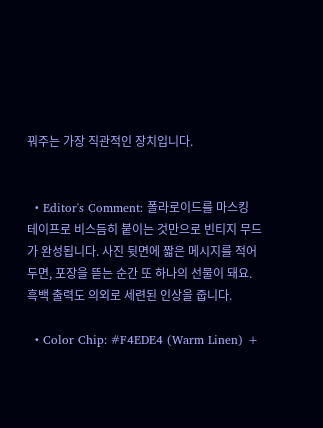꿔주는 가장 직관적인 장치입니다.


  • Editor's Comment: 폴라로이드를 마스킹 테이프로 비스듬히 붙이는 것만으로 빈티지 무드가 완성됩니다. 사진 뒷면에 짧은 메시지를 적어두면, 포장을 뜯는 순간 또 하나의 선물이 돼요. 흑백 출력도 의외로 세련된 인상을 줍니다.

  • Color Chip: #F4EDE4 (Warm Linen) +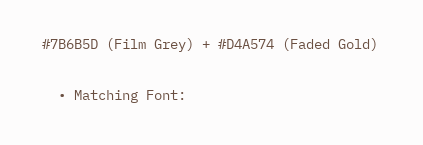#7B6B5D (Film Grey) + #D4A574 (Faded Gold)

  • Matching Font: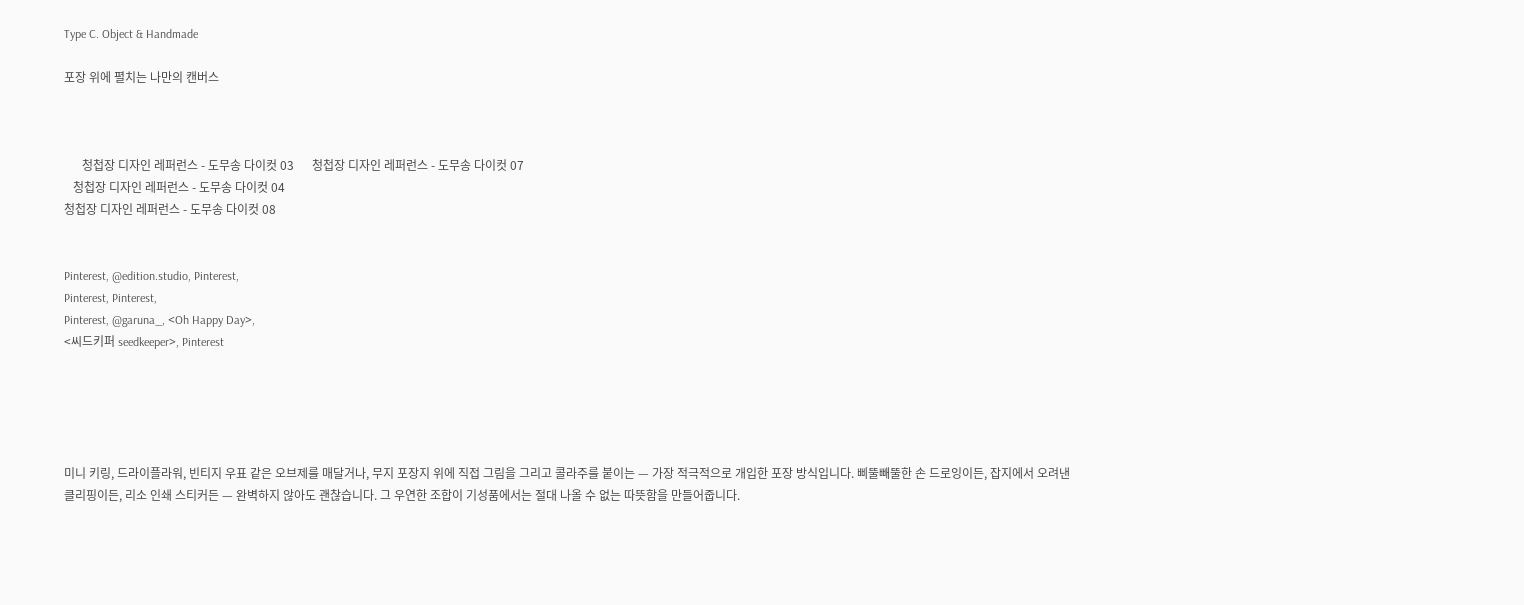Type C. Object & Handmade

포장 위에 펼치는 나만의 캔버스



      청첩장 디자인 레퍼런스 - 도무송 다이컷 03      청첩장 디자인 레퍼런스 - 도무송 다이컷 07
   청첩장 디자인 레퍼런스 - 도무송 다이컷 04
청첩장 디자인 레퍼런스 - 도무송 다이컷 08


Pinterest, @edition.studio, Pinterest,
Pinterest, Pinterest,
Pinterest, @garuna_, <Oh Happy Day>,
<씨드키퍼 seedkeeper>, Pinterest





미니 키링, 드라이플라워, 빈티지 우표 같은 오브제를 매달거나, 무지 포장지 위에 직접 그림을 그리고 콜라주를 붙이는 — 가장 적극적으로 개입한 포장 방식입니다. 삐뚤빼뚤한 손 드로잉이든, 잡지에서 오려낸 클리핑이든, 리소 인쇄 스티커든 — 완벽하지 않아도 괜찮습니다. 그 우연한 조합이 기성품에서는 절대 나올 수 없는 따뜻함을 만들어줍니다.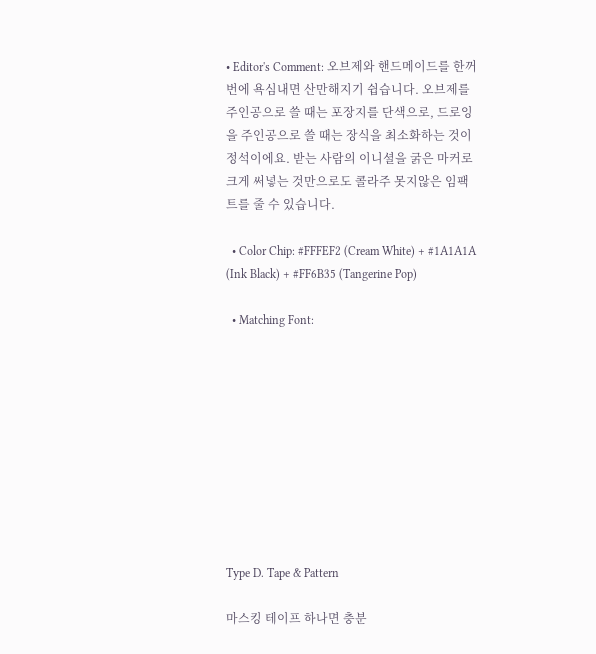• Editor's Comment: 오브제와 핸드메이드를 한꺼번에 욕심내면 산만해지기 쉽습니다. 오브제를 주인공으로 쓸 때는 포장지를 단색으로, 드로잉을 주인공으로 쓸 때는 장식을 최소화하는 것이 정석이에요. 받는 사람의 이니셜을 굵은 마커로 크게 써넣는 것만으로도 콜라주 못지않은 임팩트를 줄 수 있습니다.

  • Color Chip: #FFFEF2 (Cream White) + #1A1A1A (Ink Black) + #FF6B35 (Tangerine Pop)

  • Matching Font:










Type D. Tape & Pattern

마스킹 테이프 하나면 충분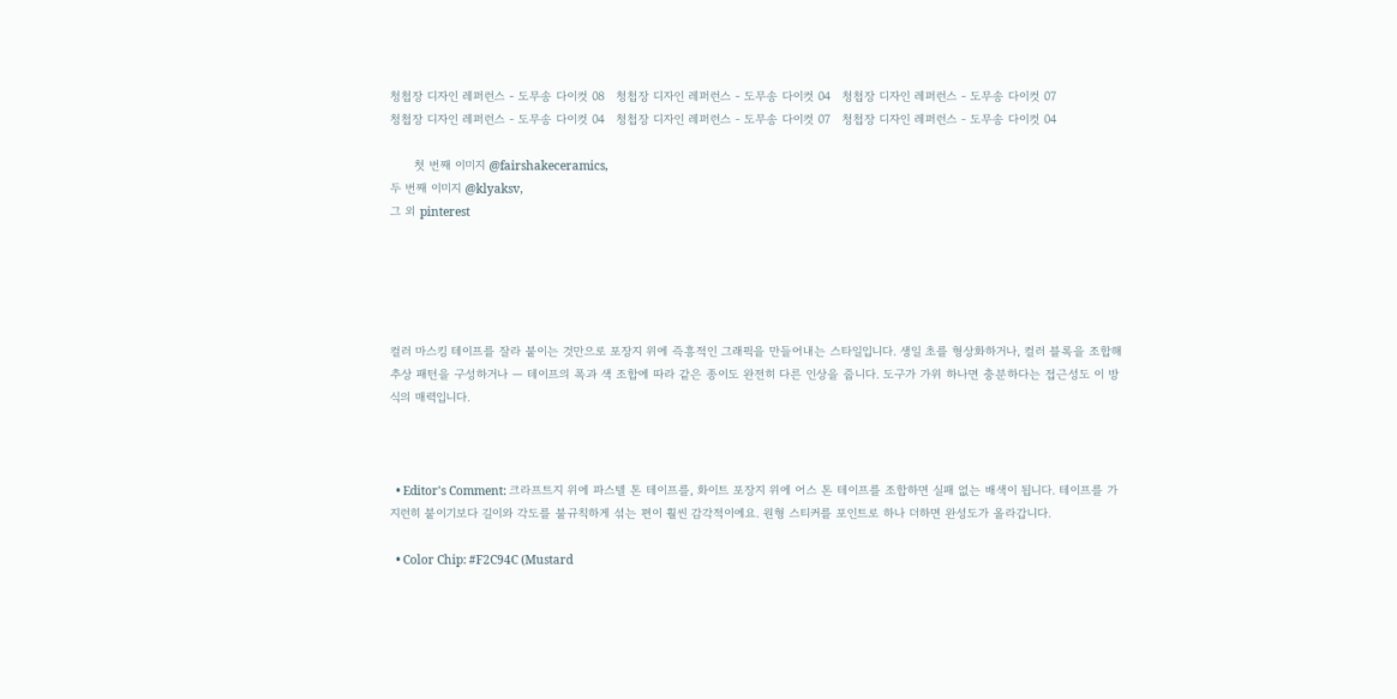청첩장 디자인 레퍼런스 - 도무송 다이컷 08   청첩장 디자인 레퍼런스 - 도무송 다이컷 04   청첩장 디자인 레퍼런스 - 도무송 다이컷 07
청첩장 디자인 레퍼런스 - 도무송 다이컷 04   청첩장 디자인 레퍼런스 - 도무송 다이컷 07   청첩장 디자인 레퍼런스 - 도무송 다이컷 04

      첫 번째 이미지 @fairshakeceramics,
두 번째 이미지 @klyaksv,
그 외 pinterest





컬러 마스킹 테이프를 잘라 붙이는 것만으로 포장지 위에 즉흥적인 그래픽을 만들어내는 스타일입니다. 생일 초를 형상화하거나, 컬러 블록을 조합해 추상 패턴을 구성하거나 — 테이프의 폭과 색 조합에 따라 같은 종이도 완전히 다른 인상을 줍니다. 도구가 가위 하나면 충분하다는 접근성도 이 방식의 매력입니다.



  • Editor's Comment: 크라프트지 위에 파스텔 톤 테이프를, 화이트 포장지 위에 어스 톤 테이프를 조합하면 실패 없는 배색이 됩니다. 테이프를 가지런히 붙이기보다 길이와 각도를 불규칙하게 섞는 편이 훨씬 감각적이에요. 원형 스티커를 포인트로 하나 더하면 완성도가 올라갑니다.

  • Color Chip: #F2C94C (Mustard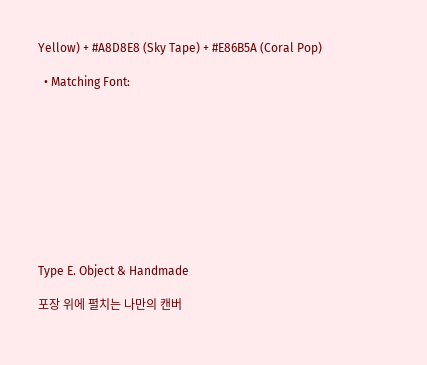Yellow) + #A8D8E8 (Sky Tape) + #E86B5A (Coral Pop)

  • Matching Font:










Type E. Object & Handmade

포장 위에 펼치는 나만의 캔버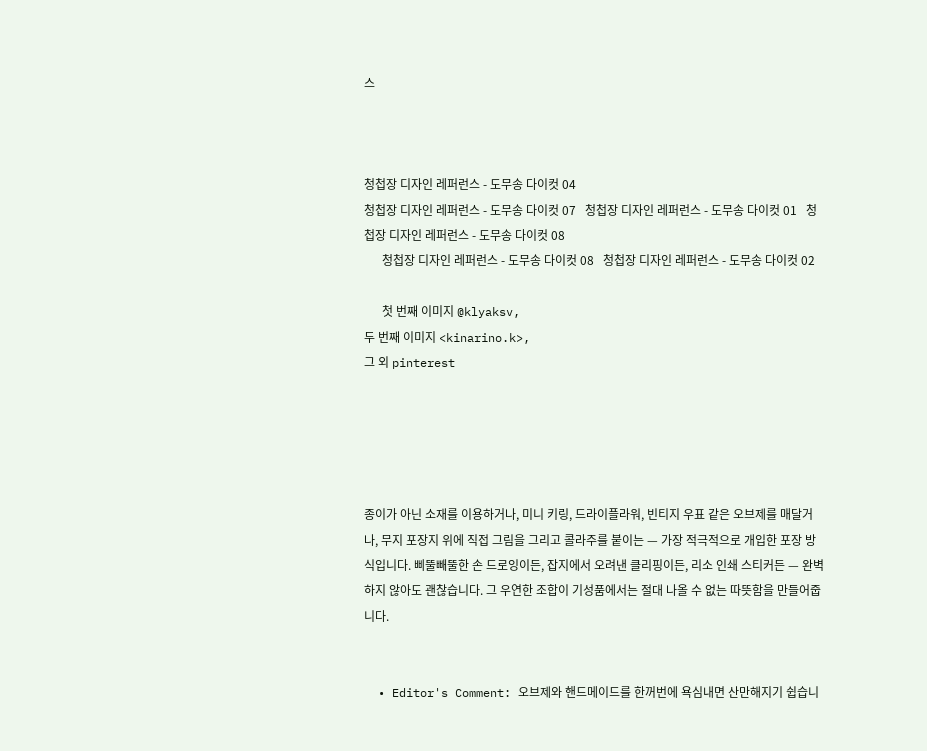스



청첩장 디자인 레퍼런스 - 도무송 다이컷 04
청첩장 디자인 레퍼런스 - 도무송 다이컷 07   청첩장 디자인 레퍼런스 - 도무송 다이컷 01   청첩장 디자인 레퍼런스 - 도무송 다이컷 08
      청첩장 디자인 레퍼런스 - 도무송 다이컷 08   청첩장 디자인 레퍼런스 - 도무송 다이컷 02

      첫 번째 이미지 @klyaksv,
두 번째 이미지 <kinarino.k>,
그 외 pinterest





종이가 아닌 소재를 이용하거나, 미니 키링, 드라이플라워, 빈티지 우표 같은 오브제를 매달거나, 무지 포장지 위에 직접 그림을 그리고 콜라주를 붙이는 — 가장 적극적으로 개입한 포장 방식입니다. 삐뚤빼뚤한 손 드로잉이든, 잡지에서 오려낸 클리핑이든, 리소 인쇄 스티커든 — 완벽하지 않아도 괜찮습니다. 그 우연한 조합이 기성품에서는 절대 나올 수 없는 따뜻함을 만들어줍니다.


  • Editor's Comment: 오브제와 핸드메이드를 한꺼번에 욕심내면 산만해지기 쉽습니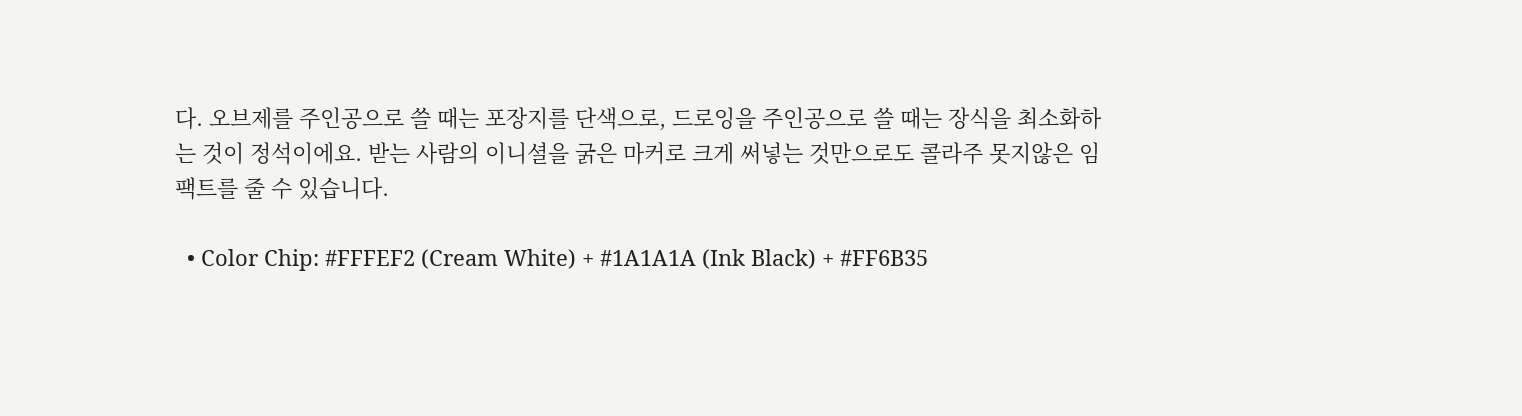다. 오브제를 주인공으로 쓸 때는 포장지를 단색으로, 드로잉을 주인공으로 쓸 때는 장식을 최소화하는 것이 정석이에요. 받는 사람의 이니셜을 굵은 마커로 크게 써넣는 것만으로도 콜라주 못지않은 임팩트를 줄 수 있습니다.

  • Color Chip: #FFFEF2 (Cream White) + #1A1A1A (Ink Black) + #FF6B35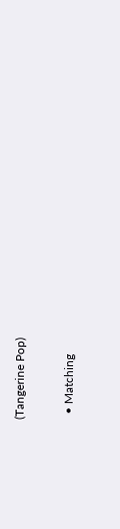(Tangerine Pop)

  • Matching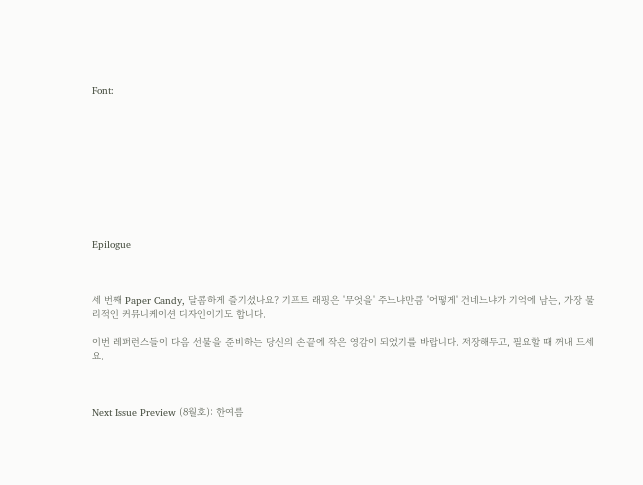Font:










Epilogue



세 번째 Paper Candy, 달콤하게 즐기셨나요? 기프트 래핑은 '무엇을' 주느냐만큼 '어떻게' 건네느냐가 기억에 남는, 가장 물리적인 커뮤니케이션 디자인이기도 합니다.

이번 레퍼런스들이 다음 선물을 준비하는 당신의 손끝에 작은 영감이 되었기를 바랍니다. 저장해두고, 필요할 때 꺼내 드세요.



Next Issue Preview (8월호): 한여름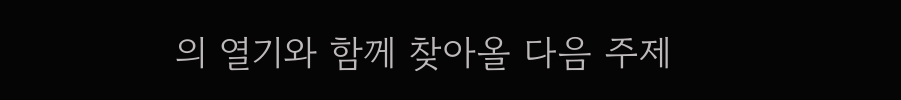의 열기와 함께 찾아올 다음 주제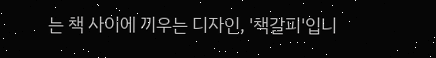는 책 사이에 끼우는 디자인, '책갈피'입니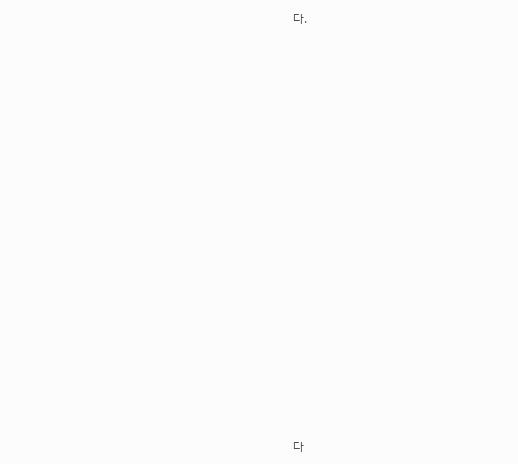다.




















다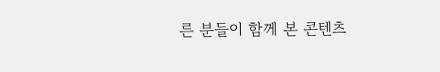른 분들이 함께 본 콘텐츠